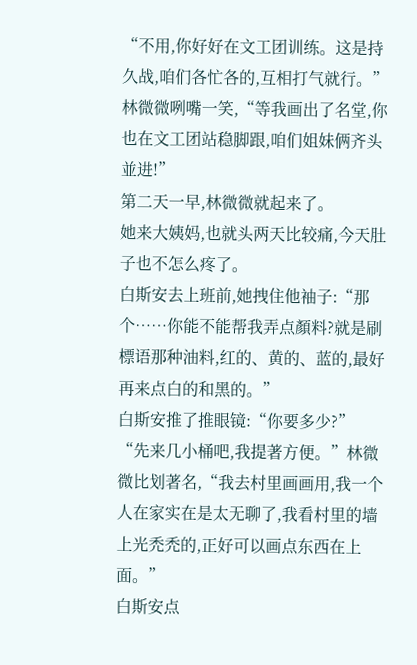“不用,你好好在文工团训练。这是持久战,咱们各忙各的,互相打气就行。”林微微咧嘴一笑,“等我画出了名堂,你也在文工团站稳脚跟,咱们姐妹俩齐头並进!”
第二天一早,林微微就起来了。
她来大姨妈,也就头两天比较痛,今天肚子也不怎么疼了。
白斯安去上班前,她拽住他袖子:“那个……你能不能帮我弄点顏料?就是刷標语那种油料,红的、黄的、蓝的,最好再来点白的和黑的。”
白斯安推了推眼镜:“你要多少?”
“先来几小桶吧,我提著方便。”林微微比划著名,“我去村里画画用,我一个人在家实在是太无聊了,我看村里的墙上光禿禿的,正好可以画点东西在上面。”
白斯安点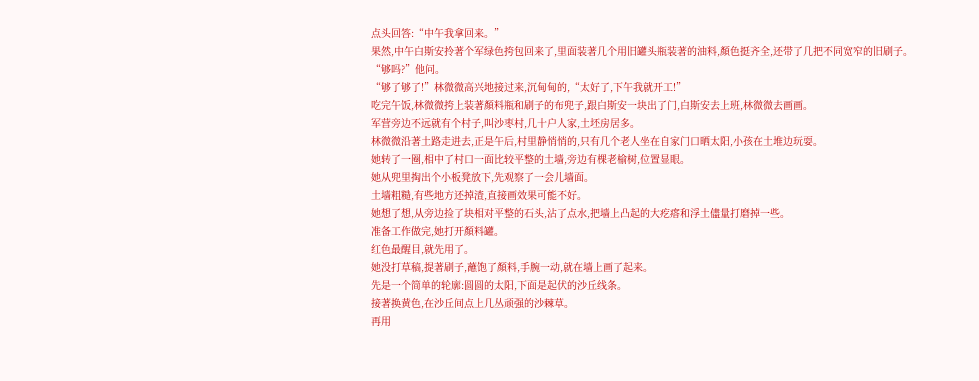点头回答:“中午我拿回来。”
果然,中午白斯安拎著个军绿色挎包回来了,里面装著几个用旧罐头瓶装著的油料,顏色挺齐全,还带了几把不同宽窄的旧刷子。
“够吗?”他问。
“够了够了!”林微微高兴地接过来,沉甸甸的,“太好了,下午我就开工!”
吃完午饭,林微微挎上装著顏料瓶和刷子的布兜子,跟白斯安一块出了门,白斯安去上班,林微微去画画。
军营旁边不远就有个村子,叫沙枣村,几十户人家,土坯房居多。
林微微沿著土路走进去,正是午后,村里静悄悄的,只有几个老人坐在自家门口晒太阳,小孩在土堆边玩耍。
她转了一圈,相中了村口一面比较平整的土墙,旁边有棵老榆树,位置显眼。
她从兜里掏出个小板凳放下,先观察了一会儿墙面。
土墙粗糙,有些地方还掉渣,直接画效果可能不好。
她想了想,从旁边捡了块相对平整的石头,沾了点水,把墙上凸起的大疙瘩和浮土儘量打磨掉一些。
准备工作做完,她打开顏料罐。
红色最醒目,就先用了。
她没打草稿,提著刷子,蘸饱了顏料,手腕一动,就在墙上画了起来。
先是一个简单的轮廓:圆圆的太阳,下面是起伏的沙丘线条。
接著换黄色,在沙丘间点上几丛顽强的沙棘草。
再用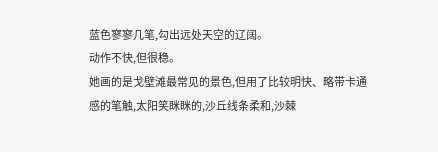蓝色寥寥几笔,勾出远处天空的辽阔。
动作不快,但很稳。
她画的是戈壁滩最常见的景色,但用了比较明快、略带卡通感的笔触,太阳笑眯眯的,沙丘线条柔和,沙棘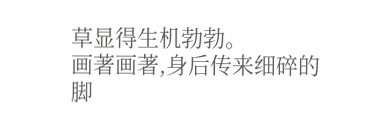草显得生机勃勃。
画著画著,身后传来细碎的脚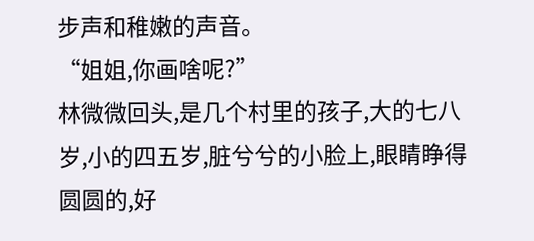步声和稚嫩的声音。
“姐姐,你画啥呢?”
林微微回头,是几个村里的孩子,大的七八岁,小的四五岁,脏兮兮的小脸上,眼睛睁得圆圆的,好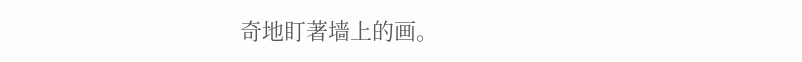奇地盯著墙上的画。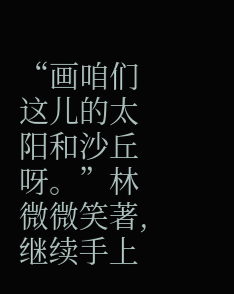“画咱们这儿的太阳和沙丘呀。”林微微笑著,继续手上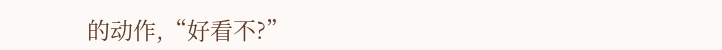的动作,“好看不?”